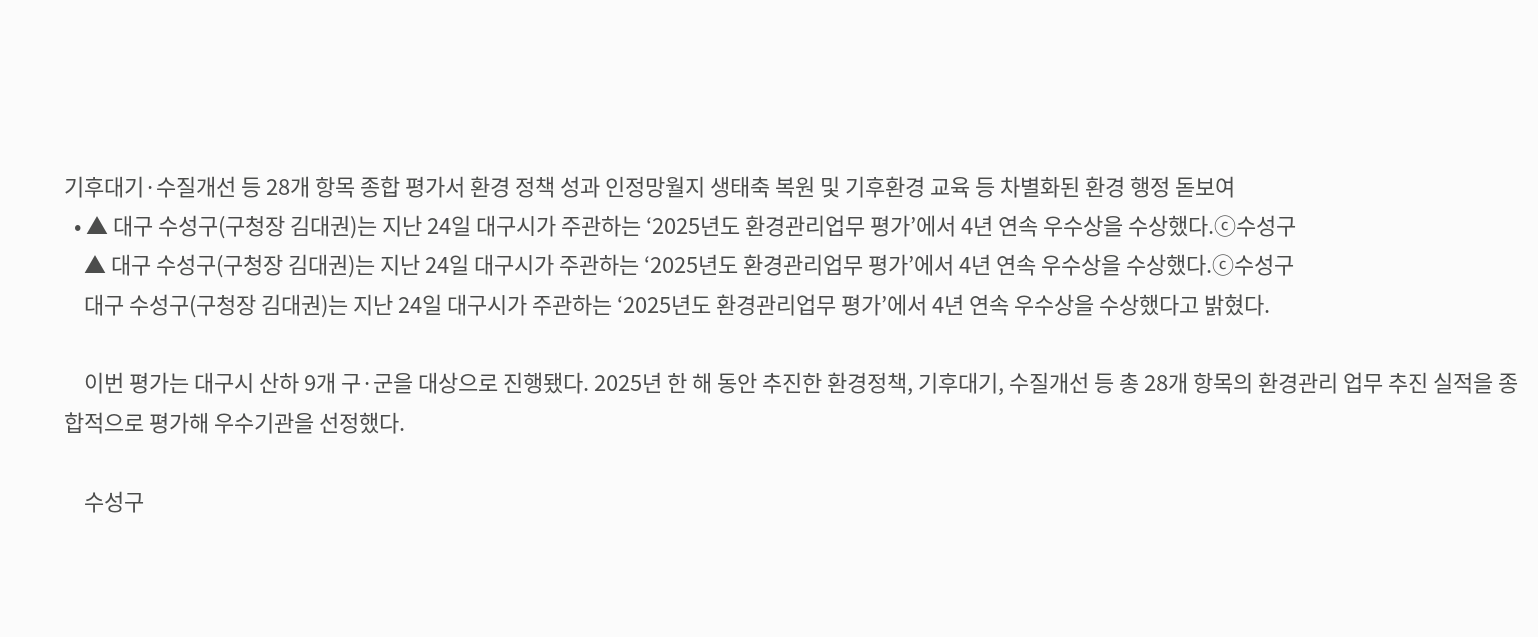기후대기·수질개선 등 28개 항목 종합 평가서 환경 정책 성과 인정망월지 생태축 복원 및 기후환경 교육 등 차별화된 환경 행정 돋보여
  • ▲ 대구 수성구(구청장 김대권)는 지난 24일 대구시가 주관하는 ‘2025년도 환경관리업무 평가’에서 4년 연속 우수상을 수상했다.ⓒ수성구
    ▲ 대구 수성구(구청장 김대권)는 지난 24일 대구시가 주관하는 ‘2025년도 환경관리업무 평가’에서 4년 연속 우수상을 수상했다.ⓒ수성구
    대구 수성구(구청장 김대권)는 지난 24일 대구시가 주관하는 ‘2025년도 환경관리업무 평가’에서 4년 연속 우수상을 수상했다고 밝혔다.

    이번 평가는 대구시 산하 9개 구·군을 대상으로 진행됐다. 2025년 한 해 동안 추진한 환경정책, 기후대기, 수질개선 등 총 28개 항목의 환경관리 업무 추진 실적을 종합적으로 평가해 우수기관을 선정했다.

    수성구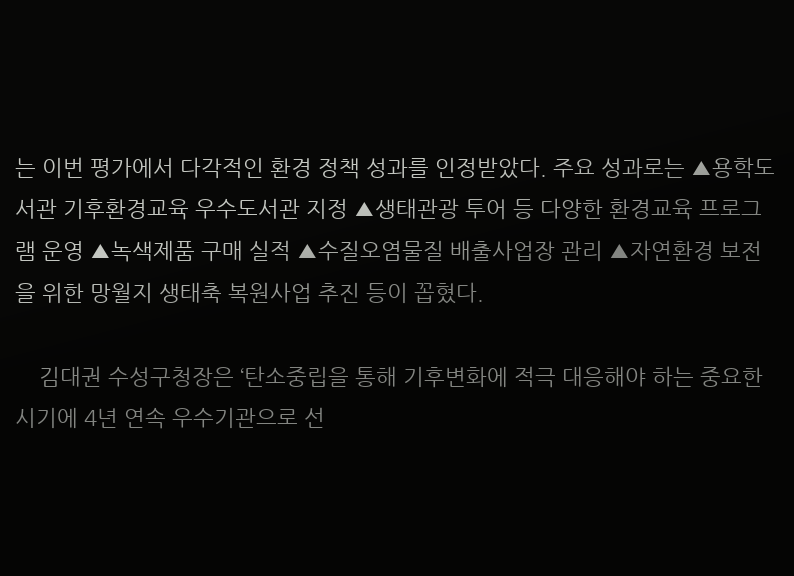는 이번 평가에서 다각적인 환경 정책 성과를 인정받았다. 주요 성과로는 ▲용학도서관 기후환경교육 우수도서관 지정 ▲생태관광 투어 등 다양한 환경교육 프로그램 운영 ▲녹색제품 구매 실적 ▲수질오염물질 배출사업장 관리 ▲자연환경 보전을 위한 망월지 생태축 복원사업 추진 등이 꼽혔다.

    김대권 수성구청장은 ‘탄소중립을 통해 기후변화에 적극 대응해야 하는 중요한 시기에 4년 연속 우수기관으로 선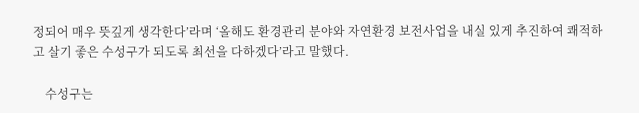정되어 매우 뜻깊게 생각한다’라며 ‘올해도 환경관리 분야와 자연환경 보전사업을 내실 있게 추진하여 쾌적하고 살기 좋은 수성구가 되도록 최선을 다하겠다’라고 말했다.

    수성구는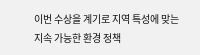이번 수상을 계기로 지역 특성에 맞는 지속 가능한 환경 정책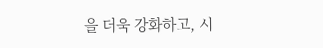을 더욱 강화하고, 시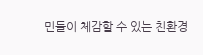민들이 체감할 수 있는 친환경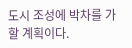도시 조성에 박차를 가할 계획이다.